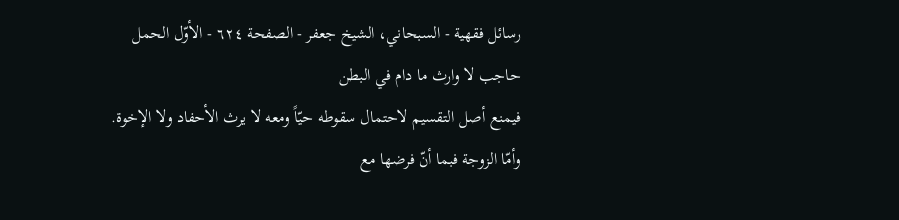رسائل فقهية - السبحاني، الشيخ جعفر - الصفحة ٦٢٤ - الأوّل الحمل حاجب لا وارث ما دام في البطن
فيمنع أصل التقسيم لاحتمال سقوطه حيّاً ومعه لا يرث الأحفاد ولا الإخوة. وأمّا الزوجة فبما أنّ فرضها مع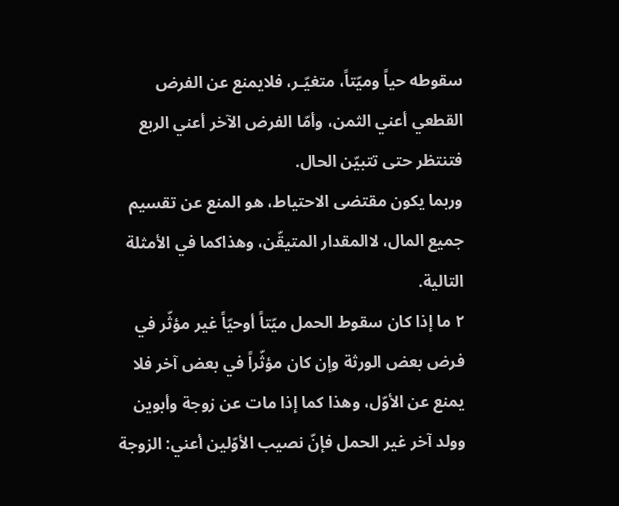سقوطه حياً وميّتاً، متغيّـر، فلايمنع عن الفرض القطعي أعني الثمن، وأمّا الفرض الآخر أعني الربع فتنتظر حتى تتبيّن الحال.
وربما يكون مقتضى الاحتياط، هو المنع عن تقسيم جميع المال، لاالمقدار المتيقّن، وهذاكما في الأمثلة التالية.
٢ ما إذا كان سقوط الحمل ميّتاً أوحيّاً غير مؤثّر في فرض بعض الورثة وإن كان مؤثّراً في بعض آخر فلا يمنع عن الأوّل، وهذا كما إذا مات عن زوجة وأبوين وولد آخر غير الحمل فإنّ نصيب الأوّلين أعني: الزوجة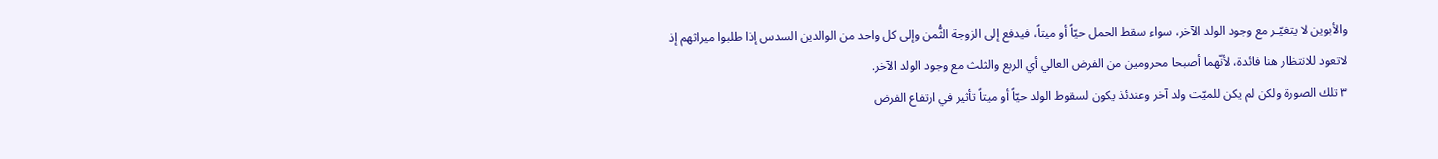والأبوين لا يتغيّـر مع وجود الولد الآخر، سواء سقط الحمل حيّاً أو ميتاً، فيدفع إلى الزوجة الثُّمن وإلى كل واحد من الوالدين السدس إذا طلبوا ميراثهم إذ لاتعود للانتظار هنا فائدة، لأنّهما أصبحا محرومين من الفرض العالي أي الربع والثلث مع وجود الولد الآخر.
٣ تلك الصورة ولكن لم يكن للميّت ولد آخر وعندئذ يكون لسقوط الولد حيّاً أو ميتاً تأثير في ارتفاع الفرض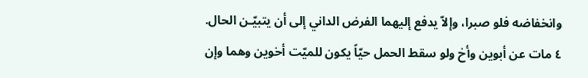وانخفاضه فلو صبرا، وإلاّ يدفع إليهما الفرض الداني إلى أن يتبيّـن الحال.
٤ مات عن أبوين وأخ ولو سقط الحمل حيّاً يكون للميّت أخوين وهما وإن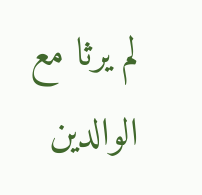لم يرثا مع الوالدين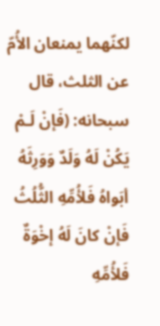لكنّهما يمنعان الأُمّ عن الثلث، قال سبحانه: (فَإنْ لَـمْ يَكُنْ لَهُ وَلَدٌ وَوَرِثَهُ أبَواهُ فَلأُمِّهِ الثُّلُثُ فَإنْ كانَ لَهُ إخْوَةٌ فَلأُمِّهِ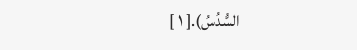السُّدُسُ).[ ١ ]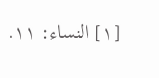[١] النساء: ١١.